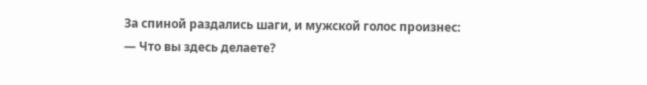За спиной раздались шаги, и мужской голос произнес:
— Что вы здесь делаете?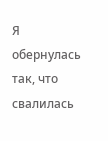Я обернулась так, что свалилась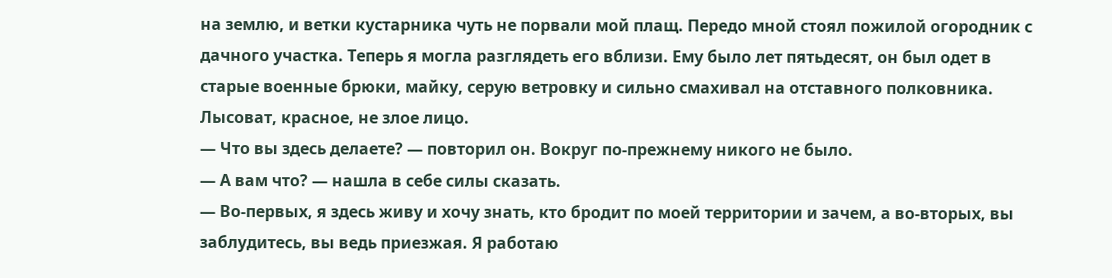на землю, и ветки кустарника чуть не порвали мой плащ. Передо мной стоял пожилой огородник с дачного участка. Теперь я могла разглядеть его вблизи. Ему было лет пятьдесят, он был одет в старые военные брюки, майку, серую ветровку и сильно смахивал на отставного полковника. Лысоват, красное, не злое лицо.
— Что вы здесь делаете? — повторил он. Вокруг по-прежнему никого не было.
— А вам что? — нашла в себе силы сказать.
— Во-первых, я здесь живу и хочу знать, кто бродит по моей территории и зачем, а во-вторых, вы заблудитесь, вы ведь приезжая. Я работаю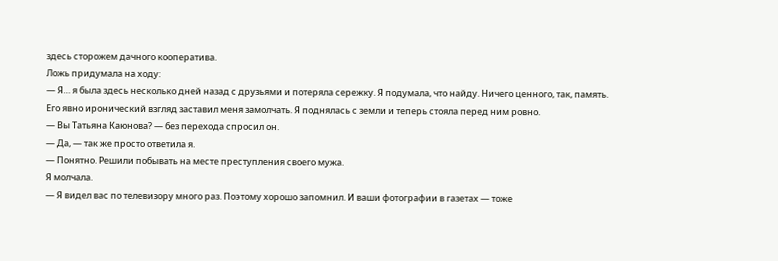здесь сторожем дачного кооператива.
Ложь придумала на ходу:
— Я… я была здесь несколько дней назад с друзьями и потеряла сережку. Я подумала, что найду. Ничего ценного, так, память.
Его явно иронический взгляд заставил меня замолчать. Я поднялась с земли и теперь стояла перед ним ровно.
— Вы Татьяна Каюнова? — без перехода спросил он.
— Да, — так же просто ответила я.
— Понятно. Решили побывать на месте преступления своего мужа.
Я молчала.
— Я видел вас по телевизору много раз. Поэтому хорошо запомнил. И ваши фотографии в газетах — тоже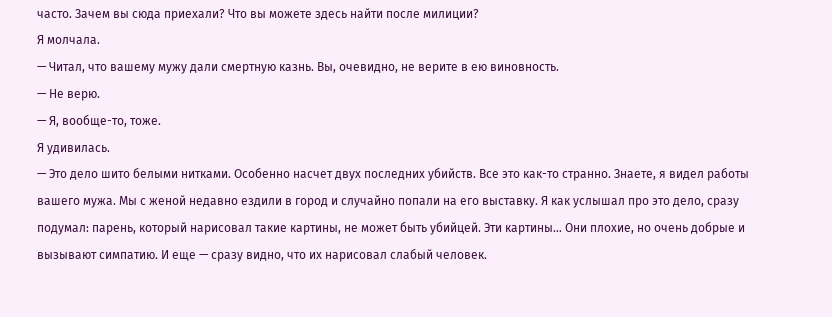часто. Зачем вы сюда приехали? Что вы можете здесь найти после милиции?
Я молчала.
— Читал, что вашему мужу дали смертную казнь. Вы, очевидно, не верите в ею виновность.
— Не верю.
— Я, вообще-то, тоже.
Я удивилась.
— Это дело шито белыми нитками. Особенно насчет двух последних убийств. Все это как-то странно. Знаете, я видел работы вашего мужа. Мы с женой недавно ездили в город и случайно попали на его выставку. Я как услышал про это дело, сразу подумал: парень, который нарисовал такие картины, не может быть убийцей. Эти картины… Они плохие, но очень добрые и вызывают симпатию. И еще — сразу видно, что их нарисовал слабый человек.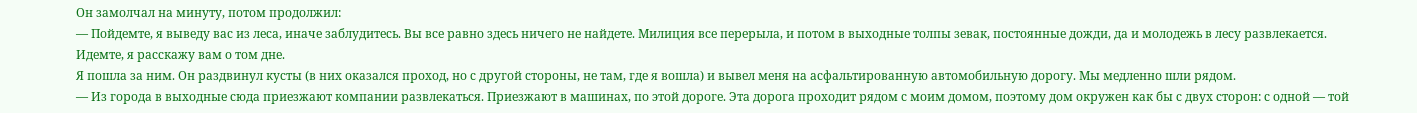Он замолчал на минуту, потом продолжил:
— Пойдемте, я выведу вас из леса, иначе заблудитесь. Вы все равно здесь ничего не найдете. Милиция все перерыла, и потом в выходные толпы зевак, постоянные дожди, да и молодежь в лесу развлекается. Идемте, я расскажу вам о том дне.
Я пошла за ним. Он раздвинул кусты (в них оказался проход, но с другой стороны, не там, где я вошла) и вывел меня на асфальтированную автомобильную дорогу. Мы медленно шли рядом.
— Из города в выходные сюда приезжают компании развлекаться. Приезжают в машинах, по этой дороге. Эта дорога проходит рядом с моим домом, поэтому дом окружен как бы с двух сторон: с одной — той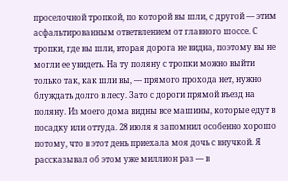проселочной тропкой, по которой вы шли, с другой — этим асфальтированным ответвлением от главного шоссе. С тропки, где вы шли, вторая дорога не видна, поэтому вы не могли ее увидеть. На ту поляну с тропки можно выйти только так, как шли вы, — прямого прохода нет, нужно блуждать долго в лесу. Зато с дороги прямой въезд на поляну. Из моего дома видны все машины, которые едут в посадку или оттуда. 28 июля я запомнил особенно хорошо потому, что в этот день приехала моя дочь с внучкой. Я рассказывал об этом уже миллион раз — в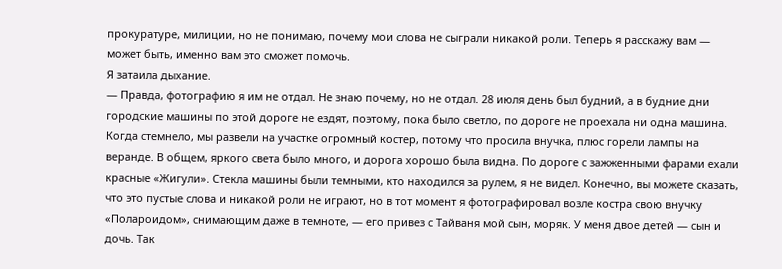прокуратуре, милиции, но не понимаю, почему мои слова не сыграли никакой роли. Теперь я расскажу вам — может быть, именно вам это сможет помочь.
Я затаила дыхание.
— Правда, фотографию я им не отдал. Не знаю почему, но не отдал. 28 июля день был будний, а в будние дни городские машины по этой дороге не ездят, поэтому, пока было светло, по дороге не проехала ни одна машина. Когда стемнело, мы развели на участке огромный костер, потому что просила внучка, плюс горели лампы на веранде. В общем, яркого света было много, и дорога хорошо была видна. По дороге с зажженными фарами ехали красные «Жигули». Стекла машины были темными, кто находился за рулем, я не видел. Конечно, вы можете сказать, что это пустые слова и никакой роли не играют, но в тот момент я фотографировал возле костра свою внучку «Полароидом», снимающим даже в темноте, — его привез с Тайваня мой сын, моряк. У меня двое детей — сын и дочь. Так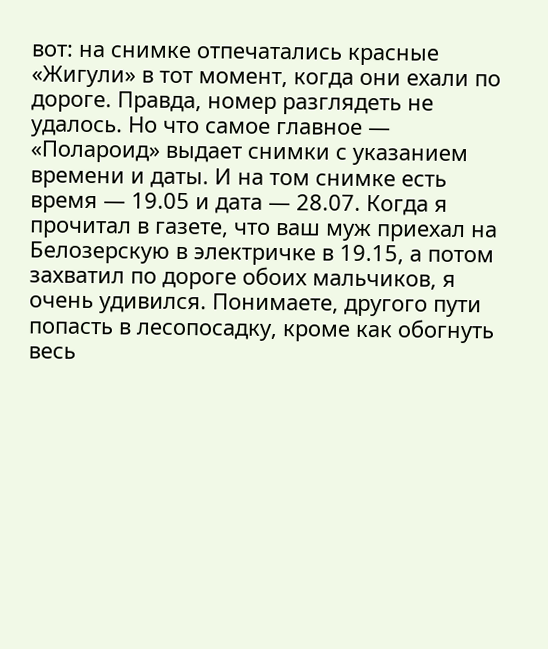вот: на снимке отпечатались красные «Жигули» в тот момент, когда они ехали по дороге. Правда, номер разглядеть не удалось. Но что самое главное — «Полароид» выдает снимки с указанием времени и даты. И на том снимке есть время — 19.05 и дата — 28.07. Когда я прочитал в газете, что ваш муж приехал на Белозерскую в электричке в 19.15, а потом захватил по дороге обоих мальчиков, я очень удивился. Понимаете, другого пути попасть в лесопосадку, кроме как обогнуть весь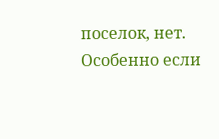поселок, нет. Особенно если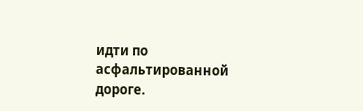идти по асфальтированной дороге.